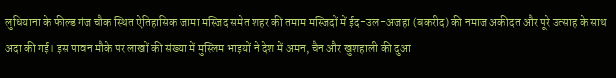लुधियाना के फील्ड गंज चौक स्थित ऐतिहासिक जामा मस्जिद समेत शहर की तमाम मस्जिदों में ईद-उल-अजहा (बकरीद) की नमाज अकीदत और पूरे उत्साह के साथ अदा की गई। इस पावन मौके पर लाखों की संख्या में मुस्लिम भाइयों ने देश में अमन, चैन और खुशहाली की दुआ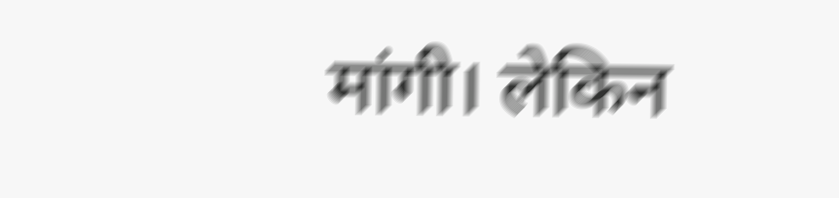मांगी। लेकिन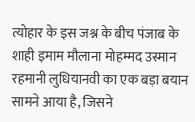त्योहार के इस जश्न के बीच पंजाब के शाही इमाम मौलाना मोहम्मद उस्मान रहमानी लुधियानवी का एक बड़ा बयान सामने आया है, जिसने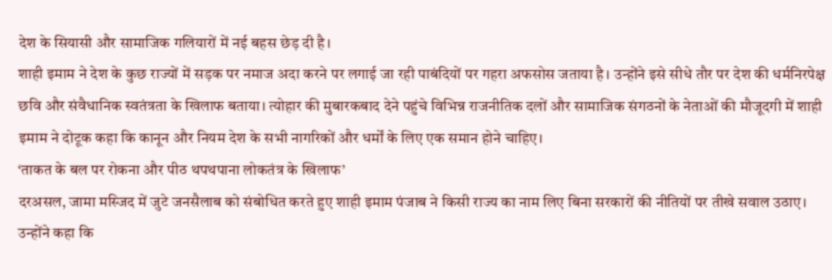देश के सियासी और सामाजिक गलियारों में नई बहस छेड़ दी है।
शाही इमाम ने देश के कुछ राज्यों में सड़क पर नमाज अदा करने पर लगाई जा रही पाबंदियों पर गहरा अफसोस जताया है। उन्होंने इसे सीधे तौर पर देश की धर्मनिरपेक्ष छवि और संवैधानिक स्वतंत्रता के खिलाफ बताया। त्योहार की मुबारकबाद देने पहुंचे विभिन्न राजनीतिक दलों और सामाजिक संगठनों के नेताओं की मौजूदगी में शाही इमाम ने दोटूक कहा कि कानून और नियम देश के सभी नागरिकों और धर्मों के लिए एक समान होने चाहिए।
‘ताकत के बल पर रोकना और पीठ थपथपाना लोकतंत्र के खिलाफ’
दरअसल, जामा मस्जिद में जुटे जनसैलाब को संबोधित करते हुए शाही इमाम पंजाब ने किसी राज्य का नाम लिए बिना सरकारों की नीतियों पर तीखे सवाल उठाए। उन्होंने कहा कि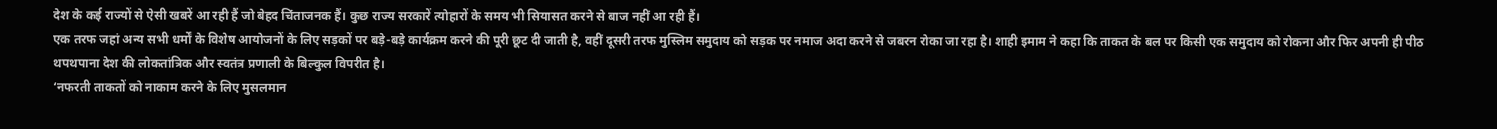देश के कई राज्यों से ऐसी खबरें आ रही हैं जो बेहद चिंताजनक हैं। कुछ राज्य सरकारें त्योहारों के समय भी सियासत करने से बाज नहीं आ रही हैं।
एक तरफ जहां अन्य सभी धर्मों के विशेष आयोजनों के लिए सड़कों पर बड़े-बड़े कार्यक्रम करने की पूरी छूट दी जाती है, वहीं दूसरी तरफ मुस्लिम समुदाय को सड़क पर नमाज अदा करने से जबरन रोका जा रहा है। शाही इमाम ने कहा कि ताकत के बल पर किसी एक समुदाय को रोकना और फिर अपनी ही पीठ थपथपाना देश की लोकतांत्रिक और स्वतंत्र प्रणाली के बिल्कुल विपरीत है।
‘नफरती ताकतों को नाकाम करने के लिए मुसलमान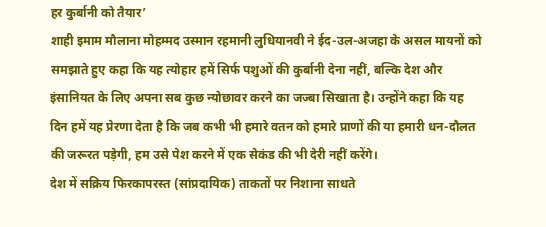हर कुर्बानी को तैयार’
शाही इमाम मौलाना मोहम्मद उस्मान रहमानी लुधियानवी ने ईद-उल-अजहा के असल मायनों को समझाते हुए कहा कि यह त्योहार हमें सिर्फ पशुओं की कुर्बानी देना नहीं, बल्कि देश और इंसानियत के लिए अपना सब कुछ न्योछावर करने का जज्बा सिखाता है। उन्होंने कहा कि यह दिन हमें यह प्रेरणा देता है कि जब कभी भी हमारे वतन को हमारे प्राणों की या हमारी धन-दौलत की जरूरत पड़ेगी, हम उसे पेश करने में एक सेकंड की भी देरी नहीं करेंगे।
देश में सक्रिय फिरकापरस्त (सांप्रदायिक) ताकतों पर निशाना साधते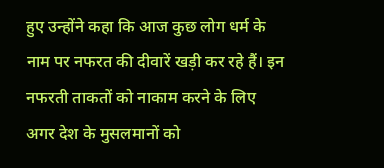हुए उन्होंने कहा कि आज कुछ लोग धर्म के नाम पर नफरत की दीवारें खड़ी कर रहे हैं। इन नफरती ताकतों को नाकाम करने के लिए अगर देश के मुसलमानों को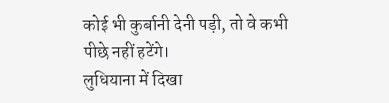कोई भी कुर्बानी देनी पड़ी, तो वे कभी पीछे नहीं हटेंगे।
लुधियाना में दिखा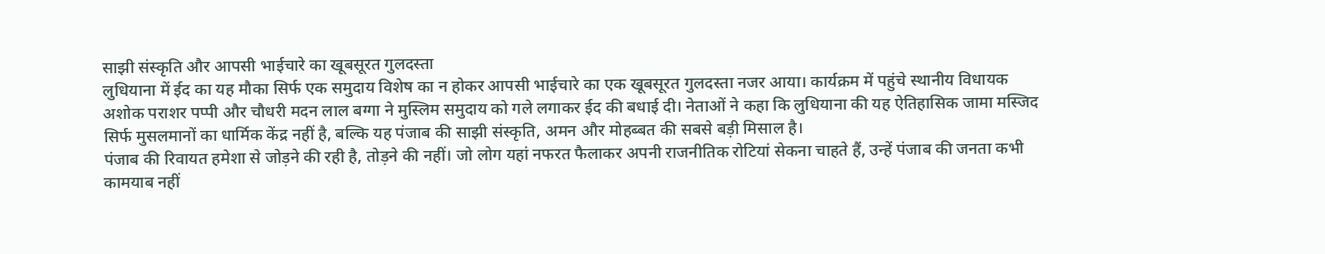साझी संस्कृति और आपसी भाईचारे का खूबसूरत गुलदस्ता
लुधियाना में ईद का यह मौका सिर्फ एक समुदाय विशेष का न होकर आपसी भाईचारे का एक खूबसूरत गुलदस्ता नजर आया। कार्यक्रम में पहुंचे स्थानीय विधायक अशोक पराशर पप्पी और चौधरी मदन लाल बग्गा ने मुस्लिम समुदाय को गले लगाकर ईद की बधाई दी। नेताओं ने कहा कि लुधियाना की यह ऐतिहासिक जामा मस्जिद सिर्फ मुसलमानों का धार्मिक केंद्र नहीं है, बल्कि यह पंजाब की साझी संस्कृति, अमन और मोहब्बत की सबसे बड़ी मिसाल है।
पंजाब की रिवायत हमेशा से जोड़ने की रही है, तोड़ने की नहीं। जो लोग यहां नफरत फैलाकर अपनी राजनीतिक रोटियां सेकना चाहते हैं, उन्हें पंजाब की जनता कभी कामयाब नहीं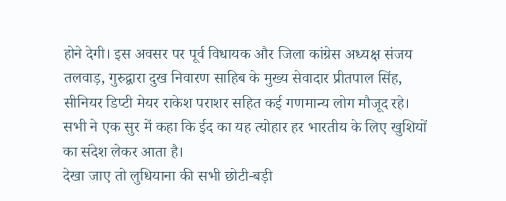होने देगी। इस अवसर पर पूर्व विधायक और जिला कांग्रेस अध्यक्ष संजय तलवाड़, गुरुद्वारा दुख निवारण साहिब के मुख्य सेवादार प्रीतपाल सिंह, सीनियर डिप्टी मेयर राकेश पराशर सहित कई गणमान्य लोग मौजूद रहे। सभी ने एक सुर में कहा कि ईद का यह त्योहार हर भारतीय के लिए खुशियों का संदेश लेकर आता है।
देखा जाए तो लुधियाना की सभी छोटी-बड़ी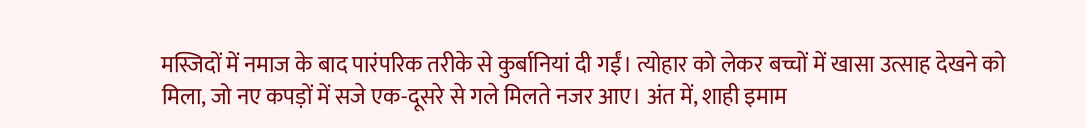मस्जिदों में नमाज के बाद पारंपरिक तरीके से कुर्बानियां दी गईं। त्योहार को लेकर बच्चों में खासा उत्साह देखने को मिला, जो नए कपड़ों में सजे एक-दूसरे से गले मिलते नजर आए। अंत में, शाही इमाम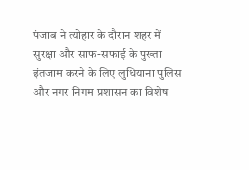पंजाब ने त्योहार के दौरान शहर में सुरक्षा और साफ-सफाई के पुख्ता इंतजाम करने के लिए लुधियाना पुलिस और नगर निगम प्रशासन का विशेष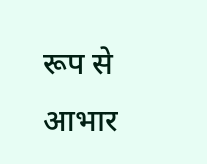रूप से आभार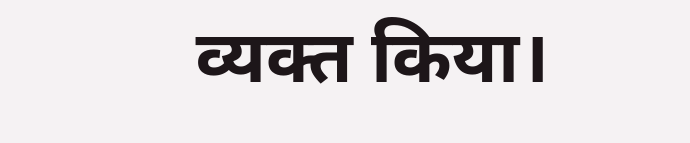व्यक्त किया।